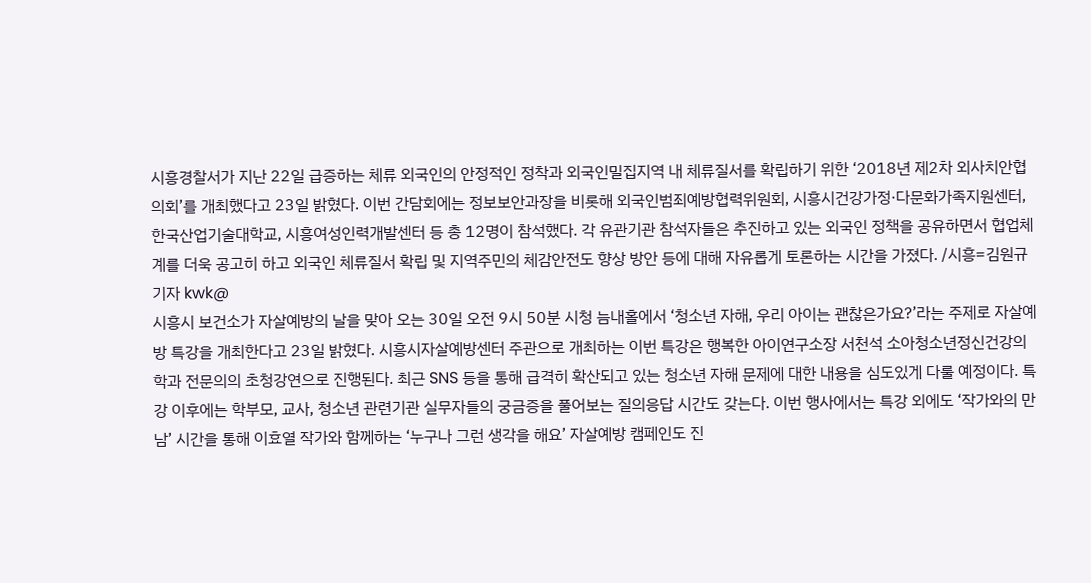시흥경찰서가 지난 22일 급증하는 체류 외국인의 안정적인 정착과 외국인밀집지역 내 체류질서를 확립하기 위한 ‘2018년 제2차 외사치안협의회’를 개최했다고 23일 밝혔다. 이번 간담회에는 정보보안과장을 비롯해 외국인범죄예방협력위원회, 시흥시건강가정·다문화가족지원센터, 한국산업기술대학교, 시흥여성인력개발센터 등 총 12명이 참석했다. 각 유관기관 참석자들은 추진하고 있는 외국인 정책을 공유하면서 협업체계를 더욱 공고히 하고 외국인 체류질서 확립 및 지역주민의 체감안전도 향상 방안 등에 대해 자유롭게 토론하는 시간을 가졌다. /시흥=김원규기자 kwk@
시흥시 보건소가 자살예방의 날을 맞아 오는 30일 오전 9시 50분 시청 늠내홀에서 ‘청소년 자해, 우리 아이는 괜찮은가요?’라는 주제로 자살예방 특강을 개최한다고 23일 밝혔다. 시흥시자살예방센터 주관으로 개최하는 이번 특강은 행복한 아이연구소장 서천석 소아청소년정신건강의학과 전문의의 초청강연으로 진행된다. 최근 SNS 등을 통해 급격히 확산되고 있는 청소년 자해 문제에 대한 내용을 심도있게 다룰 예정이다. 특강 이후에는 학부모, 교사, 청소년 관련기관 실무자들의 궁금증을 풀어보는 질의응답 시간도 갖는다. 이번 행사에서는 특강 외에도 ‘작가와의 만남’ 시간을 통해 이효열 작가와 함께하는 ‘누구나 그런 생각을 해요’ 자살예방 캠페인도 진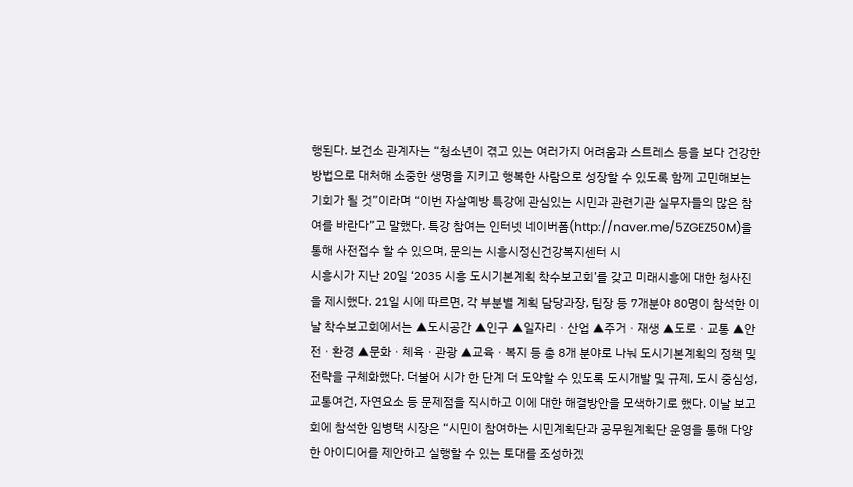행된다. 보건소 관계자는 “청소년이 겪고 있는 여러가지 어려움과 스트레스 등을 보다 건강한 방법으로 대처해 소중한 생명을 지키고 행복한 사람으로 성장할 수 있도록 함께 고민해보는 기회가 될 것”이라며 “이번 자살예방 특강에 관심있는 시민과 관련기관 실무자들의 많은 참여를 바란다”고 말했다. 특강 참여는 인터넷 네이버폼(http://naver.me/5ZGEZ50M)을 통해 사전접수 할 수 있으며, 문의는 시흥시정신건강복지센터 시
시흥시가 지난 20일 ‘2035 시흥 도시기본계획 착수보고회’를 갖고 미래시흥에 대한 청사진을 제시했다. 21일 시에 따르면, 각 부분별 계획 담당과장, 팀장 등 7개분야 80명이 참석한 이날 착수보고회에서는 ▲도시공간 ▲인구 ▲일자리ㆍ산업 ▲주거ㆍ재생 ▲도로ㆍ교통 ▲안전ㆍ환경 ▲문화ㆍ체육ㆍ관광 ▲교육ㆍ복지 등 총 8개 분야로 나눠 도시기본계획의 정책 및 전략을 구체화했다. 더불어 시가 한 단계 더 도약할 수 있도록 도시개발 및 규제, 도시 중심성, 교통여건, 자연요소 등 문제점을 직시하고 이에 대한 해결방안을 모색하기로 했다. 이날 보고회에 참석한 임병택 시장은 “시민이 참여하는 시민계획단과 공무원계획단 운영을 통해 다양한 아이디어를 제안하고 실행할 수 있는 토대를 조성하겠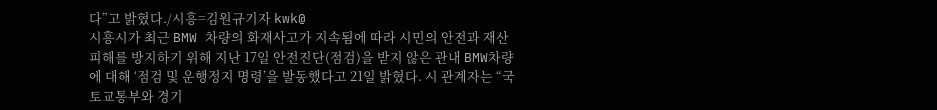다”고 밝혔다./시흥=김원규기자 kwk@
시흥시가 최근 BMW 차량의 화재사고가 지속됨에 따라 시민의 안전과 재산 피해를 방지하기 위해 지난 17일 안전진단(점검)을 받지 않은 관내 BMW차량에 대해 ‘점검 및 운행정지 명령’을 발동했다고 21일 밝혔다. 시 관계자는 “국토교통부와 경기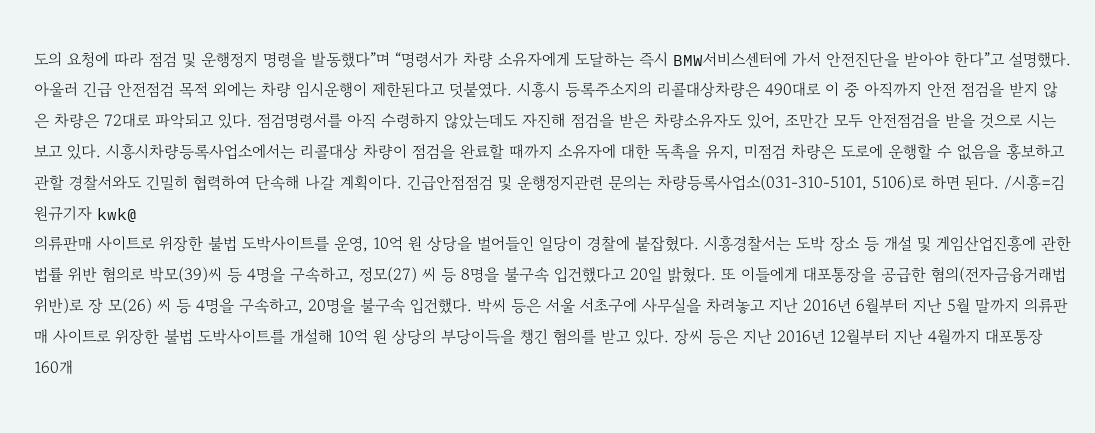도의 요청에 따라 점검 및 운행정지 명령을 발동했다”며 “명령서가 차량 소유자에게 도달하는 즉시 BMW서비스센터에 가서 안전진단을 받아야 한다”고 설명했다. 아울러 긴급 안전점검 목적 외에는 차량 임시운행이 제한된다고 덧붙였다. 시흥시 등록주소지의 리콜대상차량은 490대로 이 중 아직까지 안전 점검을 받지 않은 차량은 72대로 파악되고 있다. 점검명령서를 아직 수령하지 않았는데도 자진해 점검을 받은 차량소유자도 있어, 조만간 모두 안전점검을 받을 것으로 시는 보고 있다. 시흥시차량등록사업소에서는 리콜대상 차량이 점검을 완료할 때까지 소유자에 대한 독촉을 유지, 미점검 차량은 도로에 운행할 수 없음을 홍보하고 관할 경찰서와도 긴밀히 협력하여 단속해 나갈 계획이다. 긴급안점점검 및 운행정지관련 문의는 차량등록사업소(031-310-5101, 5106)로 하면 된다. /시흥=김원규기자 kwk@
의류판매 사이트로 위장한 불법 도박사이트를 운영, 10억 원 상당을 벌어들인 일당이 경찰에 붙잡혔다. 시흥경찰서는 도박 장소 등 개설 및 게임산업진흥에 관한 법률 위반 혐의로 박모(39)씨 등 4명을 구속하고, 정모(27) 씨 등 8명을 불구속 입건했다고 20일 밝혔다. 또 이들에게 대포통장을 공급한 혐의(전자금융거래법 위반)로 장 모(26) 씨 등 4명을 구속하고, 20명을 불구속 입건했다. 박씨 등은 서울 서초구에 사무실을 차려놓고 지난 2016년 6월부터 지난 5월 말까지 의류판매 사이트로 위장한 불법 도박사이트를 개설해 10억 원 상당의 부당이득을 챙긴 혐의를 받고 있다. 장씨 등은 지난 2016년 12월부터 지난 4월까지 대포통장 160개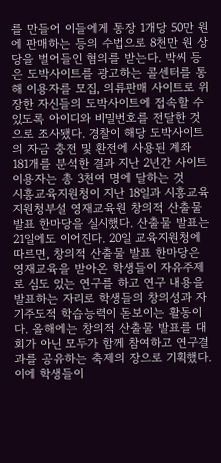를 만들어 이들에게 통장 1개당 50만 원에 판매하는 등의 수법으로 8천만 원 상당을 벌어들인 혐의를 받는다. 박씨 등은 도박사이트를 광고하는 콜센터를 통해 이용자를 모집, 의류판매 사이트로 위장한 자신들의 도박사이트에 접속할 수 있도록 아이디와 비밀번호를 전달한 것으로 조사됐다. 경찰이 해당 도박사이트의 자금 충전 및 환전에 사용된 계좌 181개를 분석한 결과 지난 2년간 사이트 이용자는 총 3천여 명에 달하는 것
시흥교육지원청이 지난 18일과 시흥교육지원청부설 영재교육원 창의적 산출물 발표 한마당을 실시했다. 산출물 발표는 21일에도 이어진다. 20일 교육지원청에 따르면, 창의적 산출물 발표 한마당은 영재교육을 받아온 학생들이 자유주제로 심도 있는 연구를 하고 연구 내용을 발표하는 자리로 학생들의 창의성과 자기주도적 학습능력이 돋보이는 활동이다. 올해에는 창의적 산출물 발표를 대회가 아닌 모두가 함께 참여하고 연구결과를 공유하는 축제의 장으로 기획했다. 이에 학생들이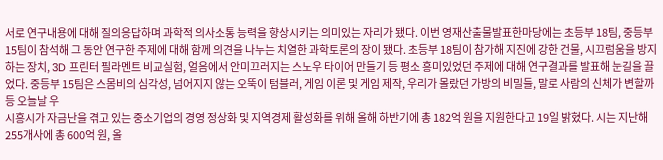서로 연구내용에 대해 질의응답하며 과학적 의사소통 능력을 향상시키는 의미있는 자리가 됐다. 이번 영재산출물발표한마당에는 초등부 18팀, 중등부 15팀이 참석해 그 동안 연구한 주제에 대해 함께 의견을 나누는 치열한 과학토론의 장이 됐다. 초등부 18팀이 참가해 지진에 강한 건물, 시끄럼움을 방지하는 장치, 3D 프린터 필라멘트 비교실험, 얼음에서 안미끄러지는 스노우 타이어 만들기 등 평소 흥미있었던 주제에 대해 연구결과를 발표해 눈길을 끌었다. 중등부 15팀은 스몸비의 심각성, 넘어지지 않는 오뚝이 텀블러, 게임 이론 및 게임 제작, 우리가 몰랐던 가방의 비밀들, 말로 사람의 신체가 변할까 등 오늘날 우
시흥시가 자금난을 겪고 있는 중소기업의 경영 정상화 및 지역경제 활성화를 위해 올해 하반기에 총 182억 원을 지원한다고 19일 밝혔다. 시는 지난해 255개사에 총 600억 원, 올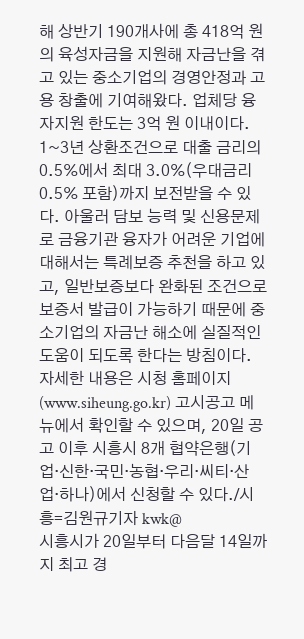해 상반기 190개사에 총 418억 원의 육성자금을 지원해 자금난을 겪고 있는 중소기업의 경영안정과 고용 창출에 기여해왔다. 업체당 융자지원 한도는 3억 원 이내이다. 1~3년 상환조건으로 대출 금리의 0.5%에서 최대 3.0%(우대금리 0.5% 포함)까지 보전받을 수 있다. 아울러 담보 능력 및 신용문제로 금융기관 융자가 어려운 기업에 대해서는 특례보증 추천을 하고 있고, 일반보증보다 완화된 조건으로 보증서 발급이 가능하기 때문에 중소기업의 자금난 해소에 실질적인 도움이 되도록 한다는 방침이다. 자세한 내용은 시청 홈페이지(www.siheung.go.kr) 고시공고 메뉴에서 확인할 수 있으며, 20일 공고 이후 시흥시 8개 협약은행(기업·신한·국민·농협·우리·씨티·산업·하나)에서 신청할 수 있다./시흥=김원규기자 kwk@
시흥시가 20일부터 다음달 14일까지 최고 경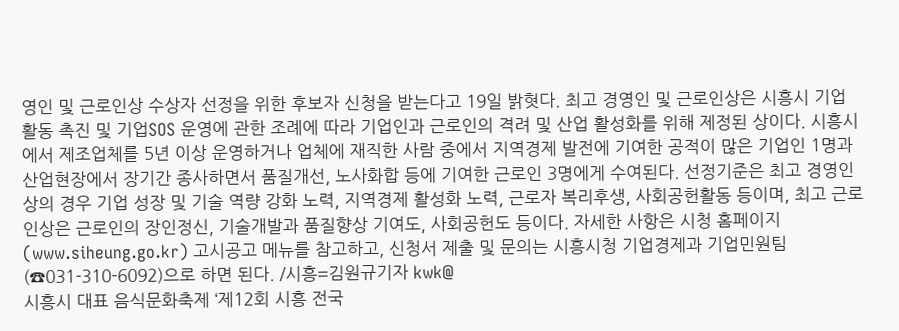영인 및 근로인상 수상자 선정을 위한 후보자 신청을 받는다고 19일 밝혓다. 최고 경영인 및 근로인상은 시흥시 기업 활동 촉진 및 기업SOS 운영에 관한 조례에 따라 기업인과 근로인의 격려 및 산업 활성화를 위해 제정된 상이다. 시흥시에서 제조업체를 5년 이상 운영하거나 업체에 재직한 사람 중에서 지역경제 발전에 기여한 공적이 많은 기업인 1명과 산업현장에서 장기간 종사하면서 품질개선, 노사화합 등에 기여한 근로인 3명에게 수여된다. 선정기준은 최고 경영인상의 경우 기업 성장 및 기술 역량 강화 노력, 지역경제 활성화 노력, 근로자 복리후생, 사회공헌활동 등이며, 최고 근로인상은 근로인의 장인정신, 기술개발과 품질향상 기여도, 사회공헌도 등이다. 자세한 사항은 시청 홈페이지(www.siheung.go.kr) 고시공고 메뉴를 참고하고, 신청서 제출 및 문의는 시흥시청 기업경제과 기업민원팀(☎031-310-6092)으로 하면 된다. /시흥=김원규기자 kwk@
시흥시 대표 음식문화축제 ‘제12회 시흥 전국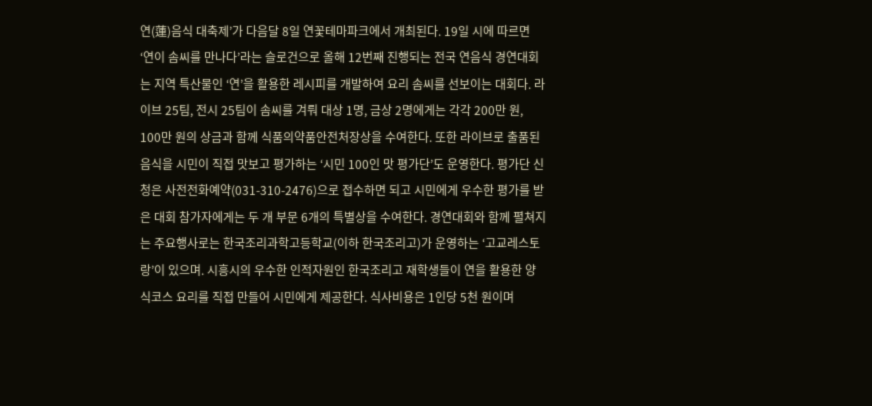연(蓮)음식 대축제’가 다음달 8일 연꽃테마파크에서 개최된다. 19일 시에 따르면 ‘연이 솜씨를 만나다’라는 슬로건으로 올해 12번째 진행되는 전국 연음식 경연대회는 지역 특산물인 ‘연’을 활용한 레시피를 개발하여 요리 솜씨를 선보이는 대회다. 라이브 25팀, 전시 25팀이 솜씨를 겨뤄 대상 1명, 금상 2명에게는 각각 200만 원, 100만 원의 상금과 함께 식품의약품안전처장상을 수여한다. 또한 라이브로 출품된 음식을 시민이 직접 맛보고 평가하는 ‘시민 100인 맛 평가단’도 운영한다. 평가단 신청은 사전전화예약(031-310-2476)으로 접수하면 되고 시민에게 우수한 평가를 받은 대회 참가자에게는 두 개 부문 6개의 특별상을 수여한다. 경연대회와 함께 펼쳐지는 주요행사로는 한국조리과학고등학교(이하 한국조리고)가 운영하는 ‘고교레스토랑’이 있으며. 시흥시의 우수한 인적자원인 한국조리고 재학생들이 연을 활용한 양식코스 요리를 직접 만들어 시민에게 제공한다. 식사비용은 1인당 5천 원이며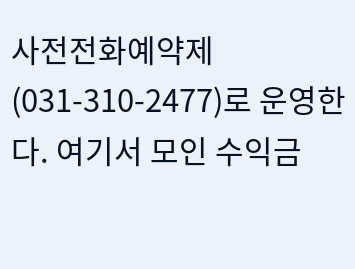사전전화예약제(031-310-2477)로 운영한다. 여기서 모인 수익금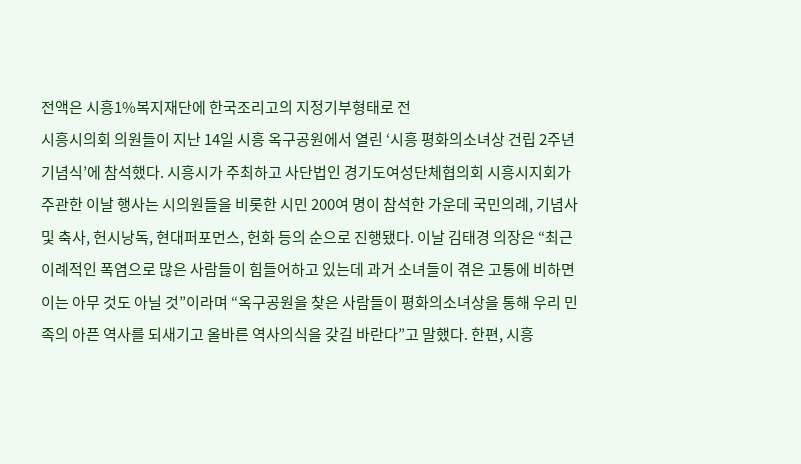전액은 시흥1%복지재단에 한국조리고의 지정기부형태로 전
시흥시의회 의원들이 지난 14일 시흥 옥구공원에서 열린 ‘시흥 평화의소녀상 건립 2주년 기념식’에 참석했다. 시흥시가 주최하고 사단법인 경기도여성단체협의회 시흥시지회가 주관한 이날 행사는 시의원들을 비롯한 시민 200여 명이 참석한 가운데 국민의례, 기념사 및 축사, 헌시낭독, 현대퍼포먼스, 헌화 등의 순으로 진행됐다. 이날 김태경 의장은 “최근 이례적인 폭염으로 많은 사람들이 힘들어하고 있는데 과거 소녀들이 겪은 고통에 비하면 이는 아무 것도 아닐 것”이라며 “옥구공원을 찾은 사람들이 평화의소녀상을 통해 우리 민족의 아픈 역사를 되새기고 올바른 역사의식을 갖길 바란다”고 말했다. 한편, 시흥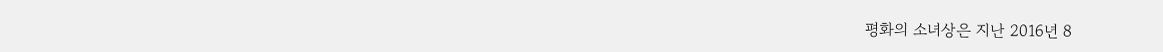평화의 소녀상은 지난 2016년 8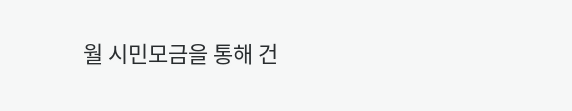월 시민모금을 통해 건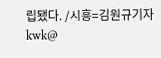립됐다. /시흥=김원규기자 kwk@